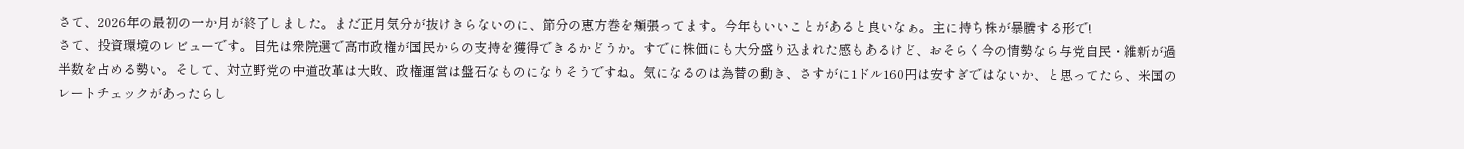さて、2026年の最初の一か月が終了しました。まだ正月気分が抜けきらないのに、節分の恵方巻を頬張ってます。今年もいいことがあると良いなぁ。主に持ち株が暴騰する形で!
さて、投資環境のレビューです。目先は衆院選で高市政権が国民からの支持を獲得できるかどうか。すでに株価にも大分盛り込まれた感もあるけど、おそらく今の情勢なら与党自民・維新が過半数を占める勢い。そして、対立野党の中道改革は大敗、政権運営は盤石なものになりそうですね。気になるのは為替の動き、さすがに1ドル160円は安すぎではないか、と思ってたら、米国のレートチェックがあったらし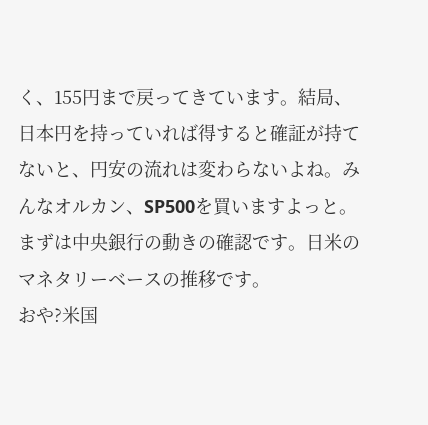く、155円まで戻ってきています。結局、日本円を持っていれば得すると確証が持てないと、円安の流れは変わらないよね。みんなオルカン、SP500を買いますよっと。
まずは中央銀行の動きの確認です。日米のマネタリーベースの推移です。
おや?米国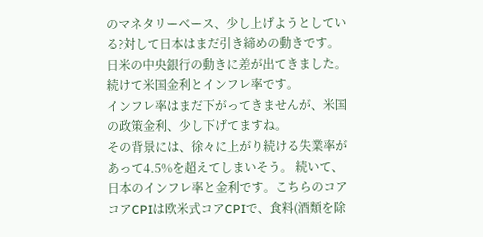のマネタリーベース、少し上げようとしている?対して日本はまだ引き締めの動きです。日米の中央銀行の動きに差が出てきました。
続けて米国金利とインフレ率です。
インフレ率はまだ下がってきませんが、米国の政策金利、少し下げてますね。
その背景には、徐々に上がり続ける失業率があって4.5%を超えてしまいそう。 続いて、日本のインフレ率と金利です。こちらのコアコアCPIは欧米式コアCPIで、食料(酒類を除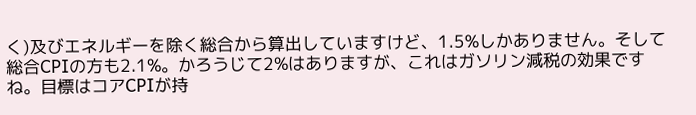く)及びエネルギーを除く総合から算出していますけど、1.5%しかありません。そして総合CPIの方も2.1%。かろうじて2%はありますが、これはガソリン減税の効果ですね。目標はコアCPIが持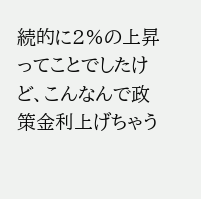続的に2%の上昇ってことでしたけど、こんなんで政策金利上げちゃう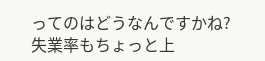ってのはどうなんですかね?
失業率もちょっと上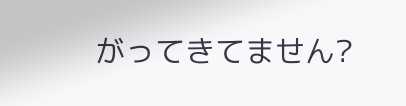がってきてません?